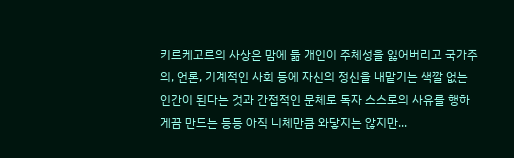키르케고르의 사상은 맘에 듦 개인이 주체성을 잃어버리고 국가주의, 언론, 기계적인 사회 등에 자신의 정신을 내맡기는 색깔 없는 인간이 된다는 것과 간접적인 문체로 독자 스스로의 사유를 행하게끔 만드는 등등 아직 니체만큼 와닿지는 않지만...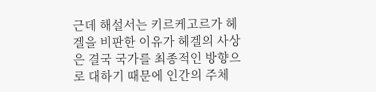근데 해설서는 키르케고르가 헤겔을 비판한 이유가 헤겔의 사상은 결국 국가를 최종적인 방향으로 대하기 때문에 인간의 주체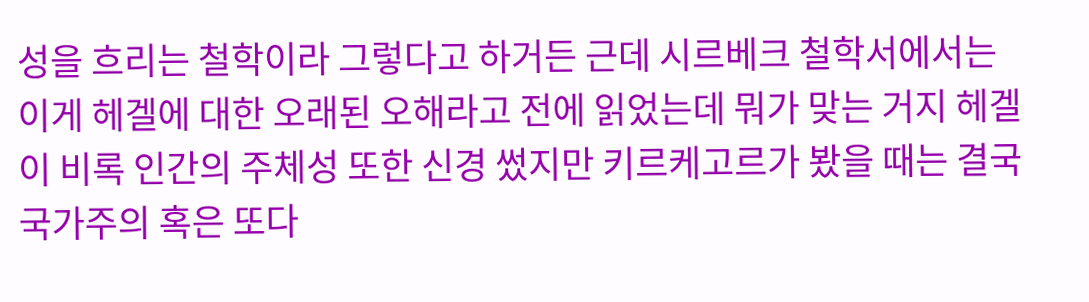성을 흐리는 철학이라 그렇다고 하거든 근데 시르베크 철학서에서는 이게 헤겔에 대한 오래된 오해라고 전에 읽었는데 뭐가 맞는 거지 헤겔이 비록 인간의 주체성 또한 신경 썼지만 키르케고르가 봤을 때는 결국 국가주의 혹은 또다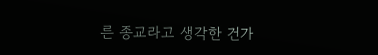른 종교라고 생각한 건가